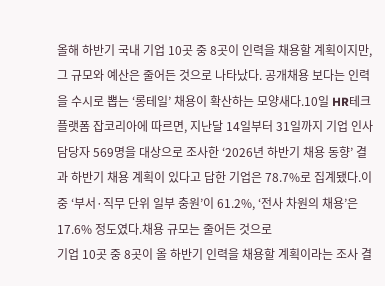올해 하반기 국내 기업 10곳 중 8곳이 인력을 채용할 계획이지만, 그 규모와 예산은 줄어든 것으로 나타났다. 공개채용 보다는 인력을 수시로 뽑는 ‘롱테일’ 채용이 확산하는 모양새다.10일 HR테크 플랫폼 잡코리아에 따르면, 지난달 14일부터 31일까지 기업 인사 담당자 569명을 대상으로 조사한 ‘2026년 하반기 채용 동향’ 결과 하반기 채용 계획이 있다고 답한 기업은 78.7%로 집계됐다.이 중 ‘부서·직무 단위 일부 충원’이 61.2%, ‘전사 차원의 채용’은 17.6% 정도였다.채용 규모는 줄어든 것으로
기업 10곳 중 8곳이 올 하반기 인력을 채용할 계획이라는 조사 결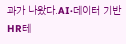과가 나왔다.AI·데이터 기반 HR테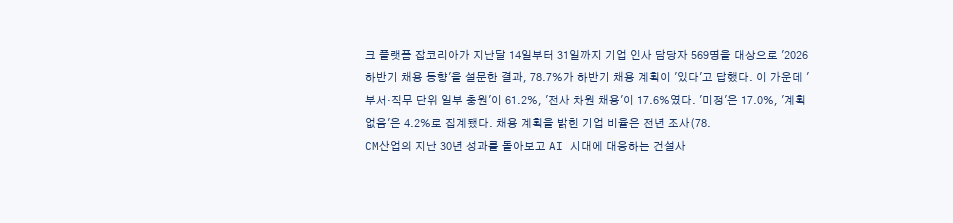크 플랫폼 잡코리아가 지난달 14일부터 31일까지 기업 인사 담당자 569명을 대상으로 '2026 하반기 채용 동향'을 설문한 결과, 78.7%가 하반기 채용 계획이 '있다'고 답했다. 이 가운데 '부서·직무 단위 일부 충원'이 61.2%, '전사 차원 채용'이 17.6%였다. '미정'은 17.0%, '계획 없음'은 4.2%로 집계됐다. 채용 계획을 밝힌 기업 비율은 전년 조사(78.
CM산업의 지난 30년 성과를 돌아보고 AI 시대에 대응하는 건설사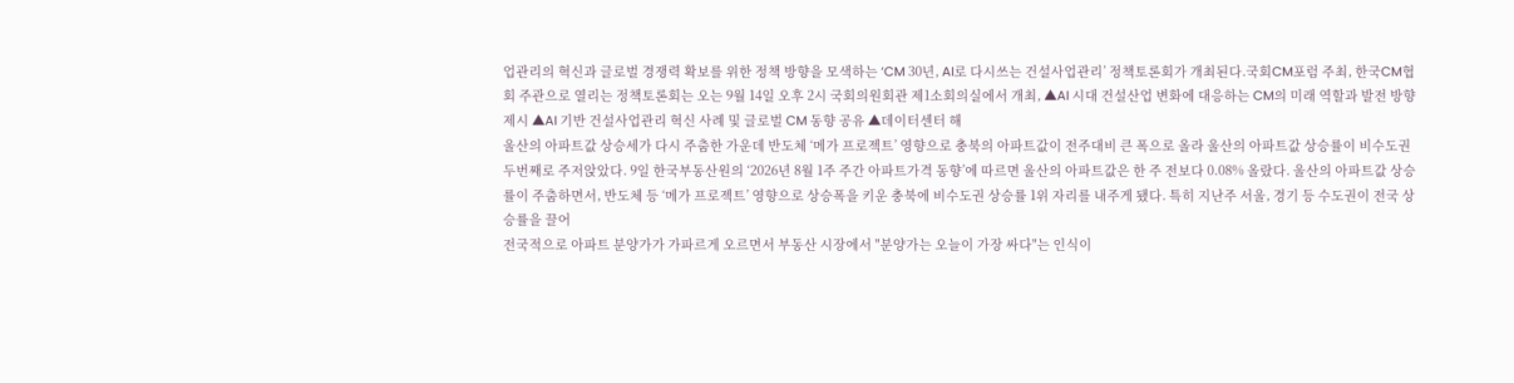업관리의 혁신과 글로벌 경쟁력 확보를 위한 정책 방향을 모색하는 ‘CM 30년, AI로 다시쓰는 건설사업관리’ 정책토론회가 개최된다.국회CM포럼 주최, 한국CM협회 주관으로 열리는 정책토론회는 오는 9월 14일 오후 2시 국회의원회관 제1소회의실에서 개최, ▲AI 시대 건설산업 변화에 대응하는 CM의 미래 역할과 발전 방향 제시 ▲AI 기반 건설사업관리 혁신 사례 및 글로벌 CM 동향 공유 ▲데이터센터 해
울산의 아파트값 상승세가 다시 주춤한 가운데 반도체 ‘메가 프로젝트’ 영향으로 충북의 아파트값이 전주대비 큰 폭으로 올라 울산의 아파트값 상승률이 비수도권 두번째로 주저앉았다. 9일 한국부동산원의 ‘2026년 8월 1주 주간 아파트가격 동향’에 따르면 울산의 아파트값은 한 주 전보다 0.08% 올랐다. 울산의 아파트값 상승률이 주춤하면서, 반도체 등 ‘메가 프로젝트’ 영향으로 상승폭을 키운 충북에 비수도권 상승률 1위 자리를 내주게 됐다. 특히 지난주 서울, 경기 등 수도권이 전국 상승률을 끌어
전국적으로 아파트 분양가가 가파르게 오르면서 부동산 시장에서 "분양가는 오늘이 가장 싸다"는 인식이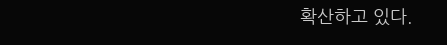확산하고 있다.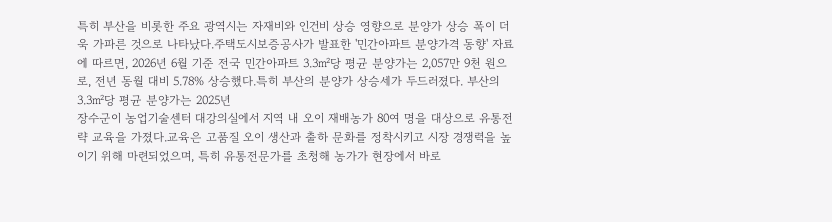특히 부산을 비롯한 주요 광역시는 자재비와 인건비 상승 영향으로 분양가 상승 폭이 더욱 가파른 것으로 나타났다.주택도시보증공사가 발표한 '민간아파트 분양가격 동향' 자료에 따르면, 2026년 6월 기준 전국 민간아파트 3.3㎡당 평균 분양가는 2,057만 9천 원으로, 전년 동월 대비 5.78% 상승했다.특히 부산의 분양가 상승세가 두드러졌다. 부산의 3.3㎡당 평균 분양가는 2025년
장수군이 농업기술센터 대강의실에서 지역 내 오이 재배농가 80여 명을 대상으로 유통전략 교육을 가졌다.교육은 고품질 오이 생산과 출하 문화를 정착시키고 시장 경쟁력을 높이기 위해 마련되었으며, 특히 유통전문가를 초청해 농가가 현장에서 바로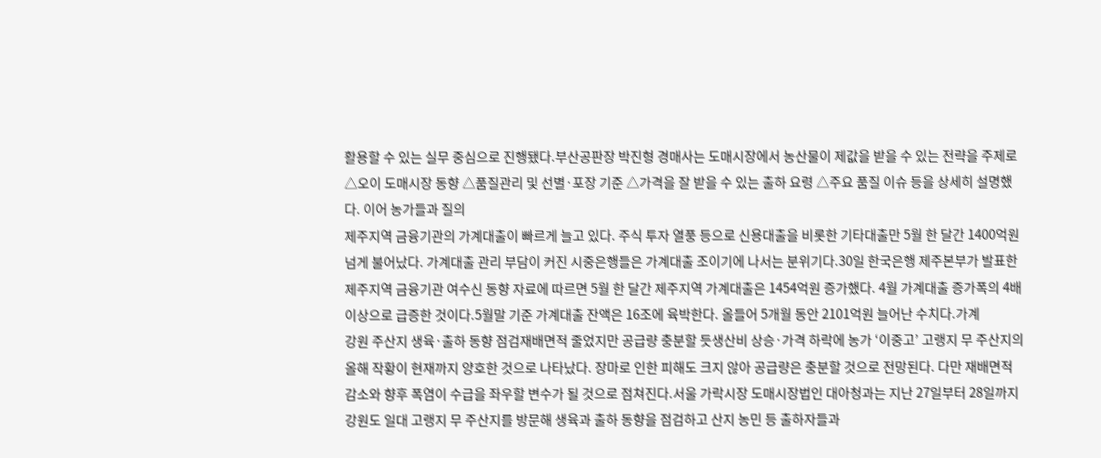활용할 수 있는 실무 중심으로 진행됐다.부산공판장 박진형 경매사는 도매시장에서 농산물이 제값을 받을 수 있는 전략을 주제로 △오이 도매시장 동향 △품질관리 및 선별·포장 기준 △가격을 잘 받을 수 있는 출하 요령 △주요 품질 이슈 등을 상세히 설명했다. 이어 농가들과 질의
제주지역 금융기관의 가계대출이 빠르게 늘고 있다. 주식 투자 열풍 등으로 신용대출을 비롯한 기타대출만 5월 한 달간 1400억원 넘게 불어났다. 가계대출 관리 부담이 커진 시중은행들은 가계대출 조이기에 나서는 분위기다.30일 한국은행 제주본부가 발표한 제주지역 금융기관 여수신 동향 자료에 따르면 5월 한 달간 제주지역 가계대출은 1454억원 증가했다. 4월 가계대출 증가폭의 4배 이상으로 급증한 것이다.5월말 기준 가계대출 잔액은 16조에 육박한다. 올들어 5개월 동안 2101억원 늘어난 수치다.가계
강원 주산지 생육·출하 동향 점검재배면적 줄었지만 공급량 충분할 듯생산비 상승·가격 하락에 농가 ‘이중고’ 고랭지 무 주산지의 올해 작황이 현재까지 양호한 것으로 나타났다. 장마로 인한 피해도 크지 않아 공급량은 충분할 것으로 전망된다. 다만 재배면적 감소와 향후 폭염이 수급을 좌우할 변수가 될 것으로 점쳐진다.서울 가락시장 도매시장법인 대아청과는 지난 27일부터 28일까지 강원도 일대 고랭지 무 주산지를 방문해 생육과 출하 동향을 점검하고 산지 농민 등 출하자들과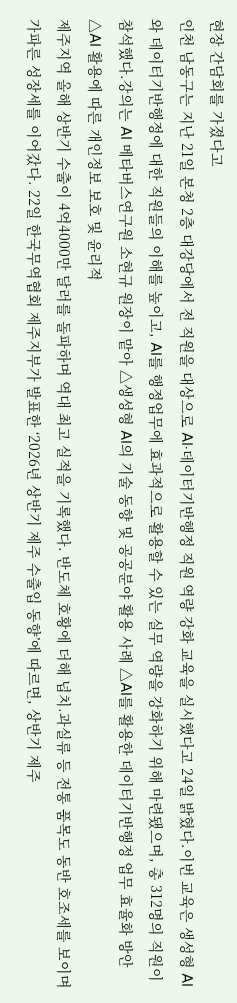현장 간담회를 가졌다고
인천 남동구는 지난 21일 본청 2층 대강당에서 전 직원을 대상으로 AI·데이터기반행정 직원 역량 강화 교육을 실시했다고 24일 밝혔다.이번 교육은 생성형 AI와 데이터기반행정에 대한 직원들의 이해를 높이고, AI를 행정업무에 효과적으로 활용할 수 있는 실무 역량을 강화하기 위해 마련됐으며, 총 312명의 직원이 참석했다.강의는 AI 메타버스연구원 소현규 원장이 맡아 △생성형 AI의 기술 동향 및 공공분야 활용 사례 △AI를 활용한 데이터기반행정 업무 효율화 방안 △AI 활용에 따른 개인정보 보호 및 윤리적
제주지역 올해 상반기 수출이 4억4000만 달러를 돌파하며 역대 최고 실적을 기록했다. 반도체 호황에 더해 넙치.과실류 등 전통 품목도 동반 호조세를 보이며 가파른 성장세를 이어갔다. 22일 한국무역협회 제주지부가 발표한 ‘2026년 상반기 제주 수출입 동향’에 따르면, 상반기 제주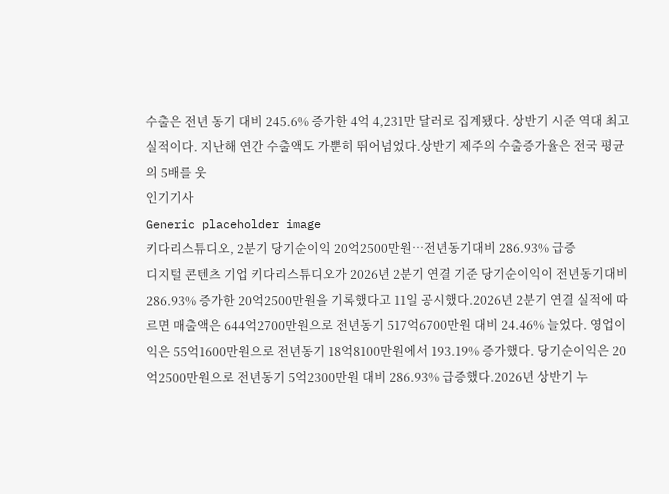수출은 전년 동기 대비 245.6% 증가한 4억 4,231만 달러로 집계됐다. 상반기 시준 역대 최고 실적이다. 지난해 연간 수출액도 가뿐히 뛰어넘었다.상반기 제주의 수출증가율은 전국 평균의 5배를 웃
인기기사
Generic placeholder image
키다리스튜디오, 2분기 당기순이익 20억2500만원…전년동기대비 286.93% 급증
디지털 콘텐츠 기업 키다리스튜디오가 2026년 2분기 연결 기준 당기순이익이 전년동기대비 286.93% 증가한 20억2500만원을 기록했다고 11일 공시했다.2026년 2분기 연결 실적에 따르면 매출액은 644억2700만원으로 전년동기 517억6700만원 대비 24.46% 늘었다. 영업이익은 55억1600만원으로 전년동기 18억8100만원에서 193.19% 증가했다. 당기순이익은 20억2500만원으로 전년동기 5억2300만원 대비 286.93% 급증했다.2026년 상반기 누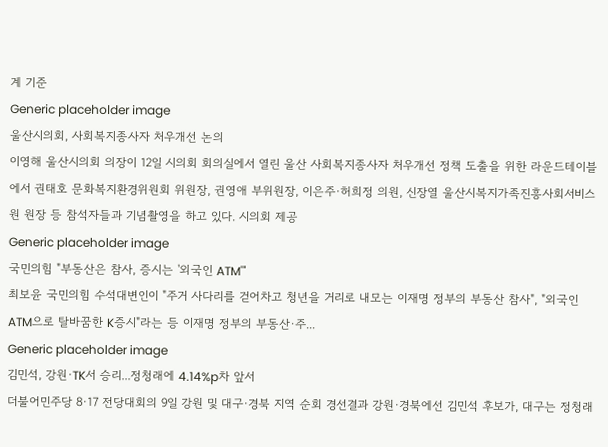계 기준
Generic placeholder image
울산시의회, 사회복지종사자 처우개선 논의
이영해 울산시의회 의장이 12일 시의회 회의실에서 열린 울산 사회복지종사자 처우개선 정책 도출을 위한 라운드테이블에서 권태호 문화복지환경위원회 위원장, 권영애 부위원장, 이은주·허희정 의원, 신장열 울산시복지가족진흥사회서비스원 원장 등 참석자들과 기념촬영을 하고 있다. 시의회 제공
Generic placeholder image
국민의힘 "부동산은 참사, 증시는 '외국인 ATM'"
최보윤 국민의힘 수석대변인이 "주거 사다리를 걷어차고 청년을 거리로 내모는 이재명 정부의 부동산 참사", "외국인 ATM으로 탈바꿈한 K증시"라는 등 이재명 정부의 부동산·주...
Generic placeholder image
김민석, 강원·TK서 승리...정청래에 4.14%p차 앞서
더불어민주당 8·17 전당대회의 9일 강원 및 대구·경북 지역 순회 경선결과 강원·경북에선 김민석 후보가, 대구는 정청래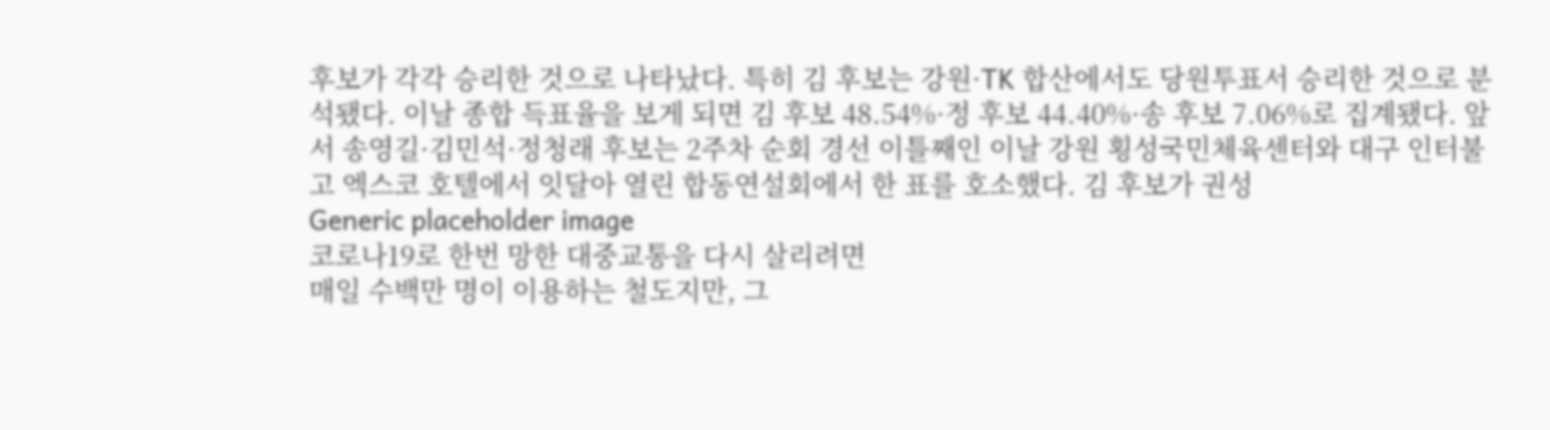후보가 각각 승리한 것으로 나타났다. 특히 김 후보는 강원·TK 합산에서도 당원투표서 승리한 것으로 분석됐다. 이날 종합 득표율을 보게 되면 김 후보 48.54%·정 후보 44.40%·송 후보 7.06%로 집계됐다. 앞서 송영길·김민석·정청래 후보는 2주차 순회 경선 이틀째인 이날 강원 횡성국민체육센터와 대구 인터불고 엑스코 호텔에서 잇달아 열린 합동연설회에서 한 표를 호소했다. 김 후보가 권성
Generic placeholder image
코로나19로 한번 망한 대중교통을 다시 살리려면
매일 수백만 명이 이용하는 철도지만, 그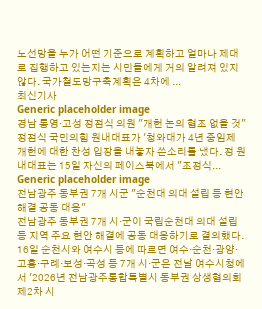노선망을 누가 어떤 기준으로 계획하고 얼마나 제대로 집행하고 있는지는 시민들에게 거의 알려져 있지 않다. 국가철도망구축계획은 4차에 ...
최신기사
Generic placeholder image
경남 통영·고성 정점식 의원 "개헌 논의 협조 없을 것"
정점식 국민의힘 원내대표가 '청와대가 4년 중임제 개헌에 대한 찬성 입장을 내놓자 쓴소리를 냈다. 정 원내대표는 15일 자신의 페이스북에서 "조정식...
Generic placeholder image
전남광주 동부권 7개 시군 "순천대 의대 설립 등 현안 해결 공동 대응"
전남광주 동부권 7개 시·군이 국립순천대 의대 설립 등 지역 주요 현안 해결에 공동 대응하기로 결의했다. 16일 순천시와 여수시 등에 따르면 여수·순천·광양·고흥·구례·보성·곡성 등 7개 시·군은 전날 여수시청에서 '2026년 전남광주통합특별시 동부권 상생협의회 제2차 시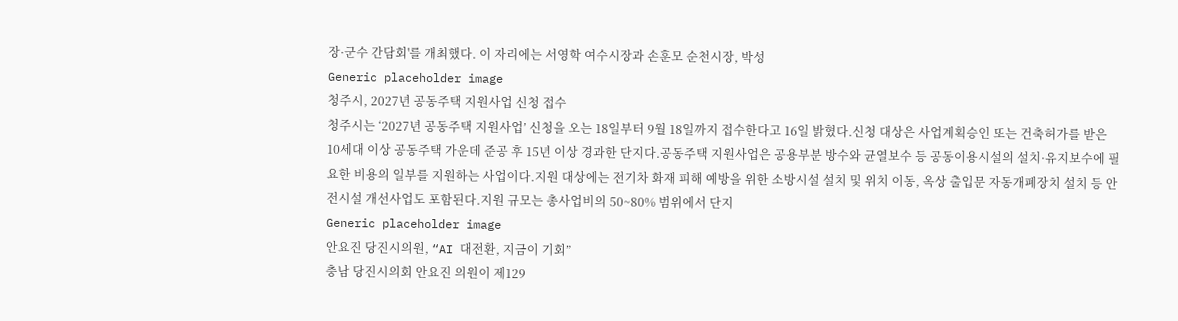장·군수 간담회'를 개최했다. 이 자리에는 서영학 여수시장과 손훈모 순천시장, 박성
Generic placeholder image
청주시, 2027년 공동주택 지원사업 신청 접수
청주시는 ‘2027년 공동주택 지원사업’ 신청을 오는 18일부터 9월 18일까지 접수한다고 16일 밝혔다.신청 대상은 사업계획승인 또는 건축허가를 받은 10세대 이상 공동주택 가운데 준공 후 15년 이상 경과한 단지다.공동주택 지원사업은 공용부분 방수와 균열보수 등 공동이용시설의 설치·유지보수에 필요한 비용의 일부를 지원하는 사업이다.지원 대상에는 전기차 화재 피해 예방을 위한 소방시설 설치 및 위치 이동, 옥상 출입문 자동개폐장치 설치 등 안전시설 개선사업도 포함된다.지원 규모는 총사업비의 50~80% 범위에서 단지
Generic placeholder image
안요진 당진시의원, “AI 대전환, 지금이 기회”
충남 당진시의회 안요진 의원이 제129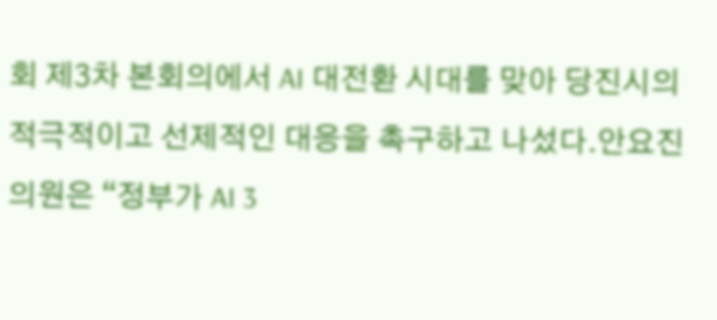회 제3차 본회의에서 AI 대전환 시대를 맞아 당진시의 적극적이고 선제적인 대응을 촉구하고 나섰다.안요진 의원은 “정부가 AI 3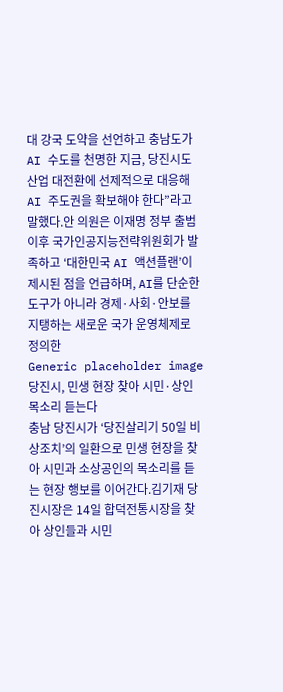대 강국 도약을 선언하고 충남도가 AI 수도를 천명한 지금, 당진시도 산업 대전환에 선제적으로 대응해 AI 주도권을 확보해야 한다”라고 말했다.안 의원은 이재명 정부 출범 이후 국가인공지능전략위원회가 발족하고 ‘대한민국 AI 액션플랜’이 제시된 점을 언급하며, AI를 단순한 도구가 아니라 경제·사회·안보를 지탱하는 새로운 국가 운영체제로 정의한
Generic placeholder image
당진시, 민생 현장 찾아 시민·상인 목소리 듣는다
충남 당진시가 ‘당진살리기 50일 비상조치’의 일환으로 민생 현장을 찾아 시민과 소상공인의 목소리를 듣는 현장 행보를 이어간다.김기재 당진시장은 14일 합덕전통시장을 찾아 상인들과 시민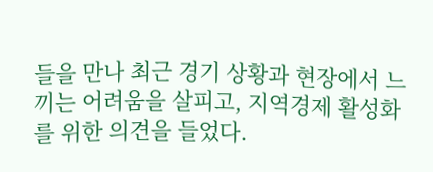들을 만나 최근 경기 상황과 현장에서 느끼는 어려움을 살피고, 지역경제 활성화를 위한 의견을 들었다.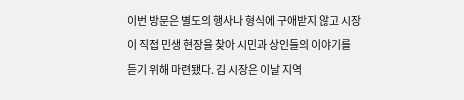이번 방문은 별도의 행사나 형식에 구애받지 않고 시장이 직접 민생 현장을 찾아 시민과 상인들의 이야기를 듣기 위해 마련됐다. 김 시장은 이날 지역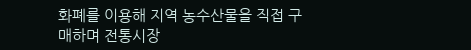화폐를 이용해 지역 농수산물을 직접 구매하며 전통시장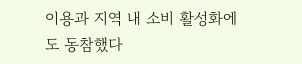이용과 지역 내 소비 활성화에도 동참했다